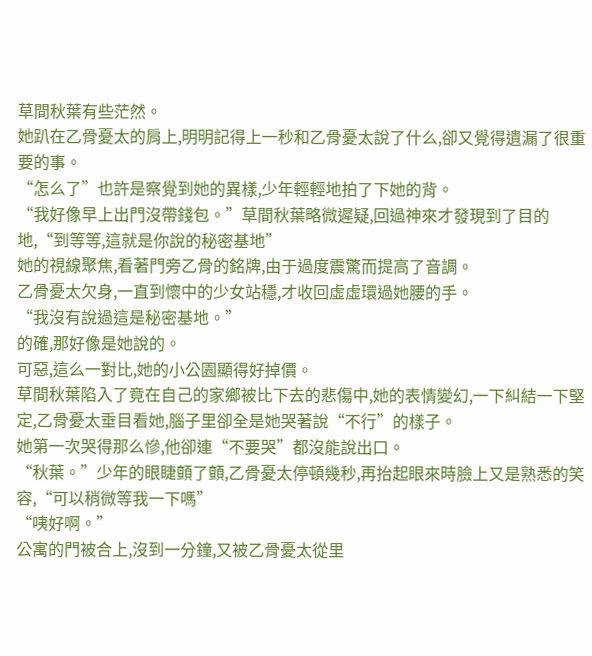草間秋葉有些茫然。
她趴在乙骨憂太的肩上,明明記得上一秒和乙骨憂太說了什么,卻又覺得遺漏了很重要的事。
“怎么了”也許是察覺到她的異樣,少年輕輕地拍了下她的背。
“我好像早上出門沒帶錢包。”草間秋葉略微遲疑,回過神來才發現到了目的地,“到等等,這就是你說的秘密基地”
她的視線聚焦,看著門旁乙骨的銘牌,由于過度震驚而提高了音調。
乙骨憂太欠身,一直到懷中的少女站穩,才收回虛虛環過她腰的手。
“我沒有說過這是秘密基地。”
的確,那好像是她說的。
可惡,這么一對比,她的小公園顯得好掉價。
草間秋葉陷入了竟在自己的家鄉被比下去的悲傷中,她的表情變幻,一下糾結一下堅定,乙骨憂太垂目看她,腦子里卻全是她哭著說“不行”的樣子。
她第一次哭得那么慘,他卻連“不要哭”都沒能說出口。
“秋葉。”少年的眼睫顫了顫,乙骨憂太停頓幾秒,再抬起眼來時臉上又是熟悉的笑容,“可以稍微等我一下嗎”
“咦好啊。”
公寓的門被合上,沒到一分鐘,又被乙骨憂太從里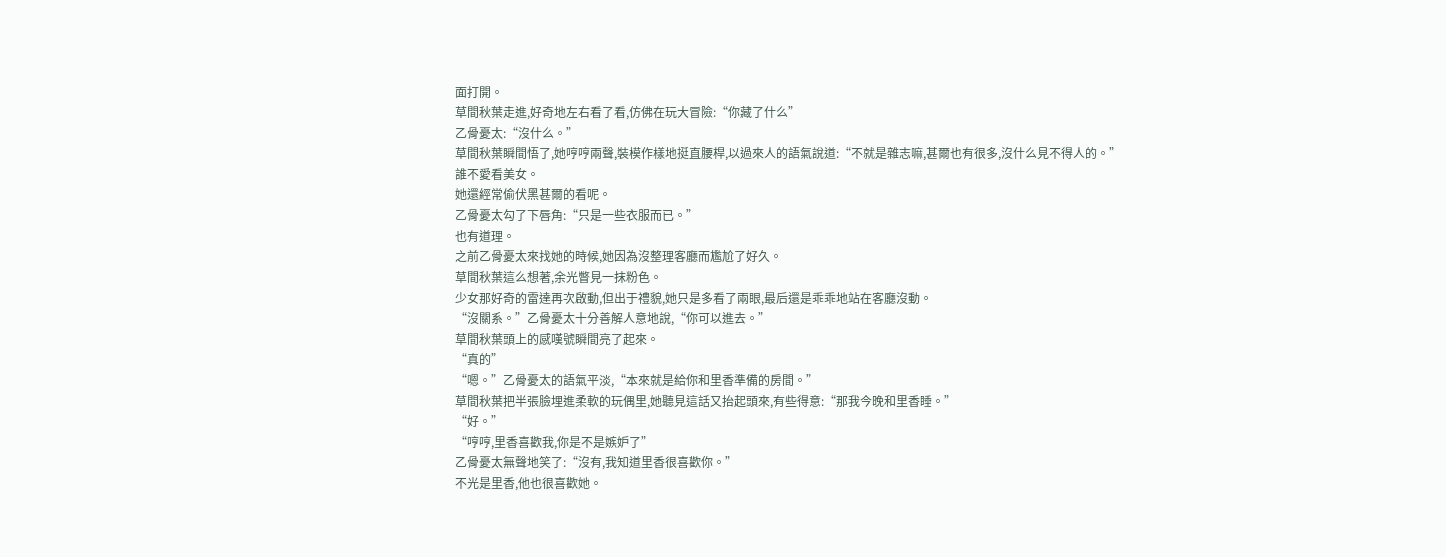面打開。
草間秋葉走進,好奇地左右看了看,仿佛在玩大冒險:“你藏了什么”
乙骨憂太:“沒什么。”
草間秋葉瞬間悟了,她哼哼兩聲,裝模作樣地挺直腰桿,以過來人的語氣說道:“不就是雜志嘛,甚爾也有很多,沒什么見不得人的。”
誰不愛看美女。
她還經常偷伏黑甚爾的看呢。
乙骨憂太勾了下唇角:“只是一些衣服而已。”
也有道理。
之前乙骨憂太來找她的時候,她因為沒整理客廳而尷尬了好久。
草間秋葉這么想著,余光瞥見一抹粉色。
少女那好奇的雷達再次啟動,但出于禮貌,她只是多看了兩眼,最后還是乖乖地站在客廳沒動。
“沒關系。”乙骨憂太十分善解人意地說,“你可以進去。”
草間秋葉頭上的感嘆號瞬間亮了起來。
“真的”
“嗯。”乙骨憂太的語氣平淡,“本來就是給你和里香準備的房間。”
草間秋葉把半張臉埋進柔軟的玩偶里,她聽見這話又抬起頭來,有些得意:“那我今晚和里香睡。”
“好。”
“哼哼,里香喜歡我,你是不是嫉妒了”
乙骨憂太無聲地笑了:“沒有,我知道里香很喜歡你。”
不光是里香,他也很喜歡她。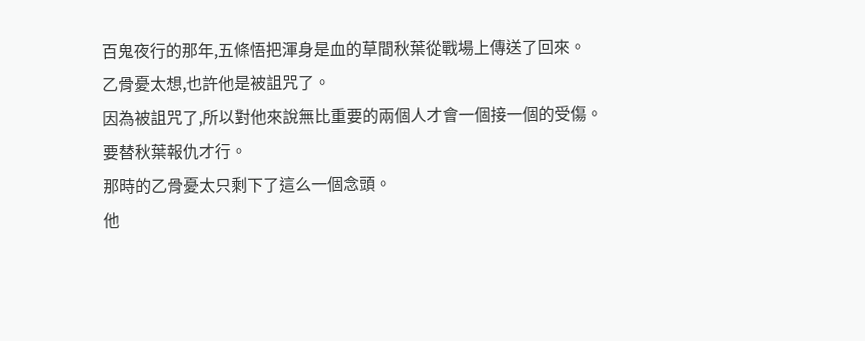百鬼夜行的那年,五條悟把渾身是血的草間秋葉從戰場上傳送了回來。
乙骨憂太想,也許他是被詛咒了。
因為被詛咒了,所以對他來說無比重要的兩個人才會一個接一個的受傷。
要替秋葉報仇才行。
那時的乙骨憂太只剩下了這么一個念頭。
他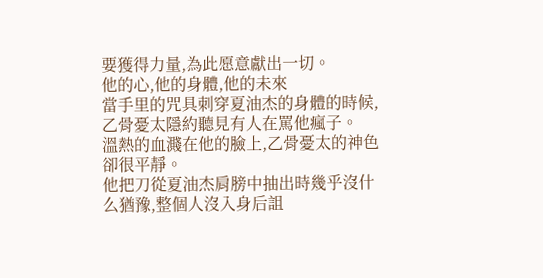要獲得力量,為此愿意獻出一切。
他的心,他的身體,他的未來
當手里的咒具刺穿夏油杰的身體的時候,乙骨憂太隱約聽見有人在罵他瘋子。
溫熱的血濺在他的臉上,乙骨憂太的神色卻很平靜。
他把刀從夏油杰肩膀中抽出時幾乎沒什么猶豫,整個人沒入身后詛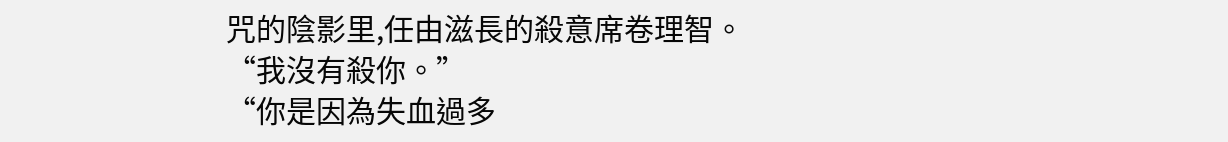咒的陰影里,任由滋長的殺意席卷理智。
“我沒有殺你。”
“你是因為失血過多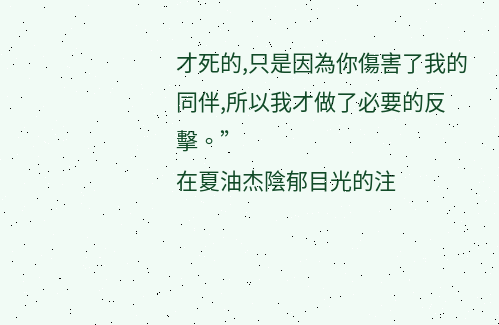才死的,只是因為你傷害了我的同伴,所以我才做了必要的反擊。”
在夏油杰陰郁目光的注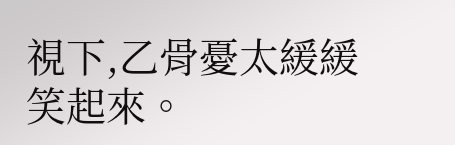視下,乙骨憂太緩緩笑起來。